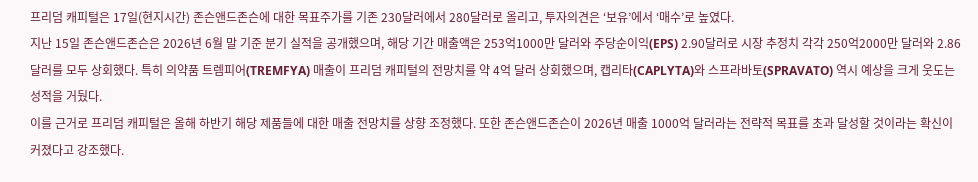프리덤 캐피털은 17일(현지시간) 존슨앤드존슨에 대한 목표주가를 기존 230달러에서 280달러로 올리고, 투자의견은 ‘보유’에서 ‘매수’로 높였다.
지난 15일 존슨앤드존슨은 2026년 6월 말 기준 분기 실적을 공개했으며, 해당 기간 매출액은 253억1000만 달러와 주당순이익(EPS) 2.90달러로 시장 추정치 각각 250억2000만 달러와 2.86달러를 모두 상회했다. 특히 의약품 트렘피어(TREMFYA) 매출이 프리덤 캐피털의 전망치를 약 4억 달러 상회했으며, 캡리타(CAPLYTA)와 스프라바토(SPRAVATO) 역시 예상을 크게 웃도는 성적을 거뒀다.
이를 근거로 프리덤 캐피털은 올해 하반기 해당 제품들에 대한 매출 전망치를 상향 조정했다. 또한 존슨앤드존슨이 2026년 매출 1000억 달러라는 전략적 목표를 초과 달성할 것이라는 확신이 커졌다고 강조했다.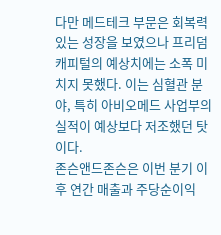다만 메드테크 부문은 회복력 있는 성장을 보였으나 프리덤 캐피털의 예상치에는 소폭 미치지 못했다. 이는 심혈관 분야, 특히 아비오메드 사업부의 실적이 예상보다 저조했던 탓이다.
존슨앤드존슨은 이번 분기 이후 연간 매출과 주당순이익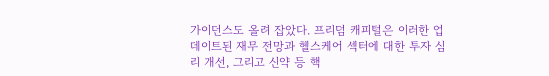가이던스도 올려 잡았다. 프리덤 캐피털은 이러한 업데이트된 재무 전망과 헬스케어 섹터에 대한 투자 심리 개선, 그리고 신약 등 핵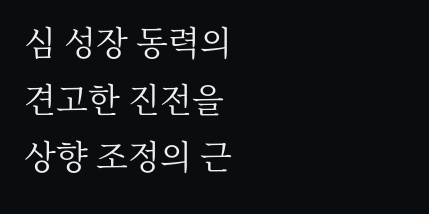심 성장 동력의 견고한 진전을 상향 조정의 근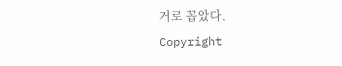거로 꼽았다.
Copyright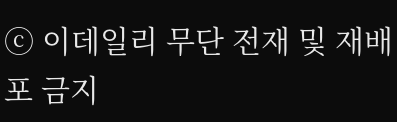ⓒ 이데일리 무단 전재 및 재배포 금지